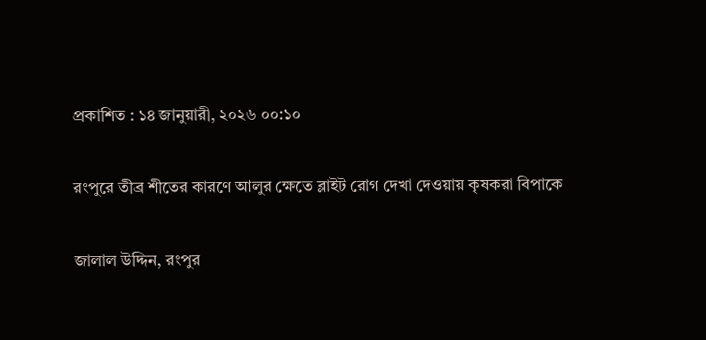প্রকাশিত : ১৪ জানুয়ারী, ২০২৬ ০০:১০

রংপুরে তীব্র শীতের কারণে আলুর ক্ষেতে ব্লাইট রোগ দেখা দেওয়ায় কৃষকরা বিপাকে

জালাল উদ্দিন, রংপুর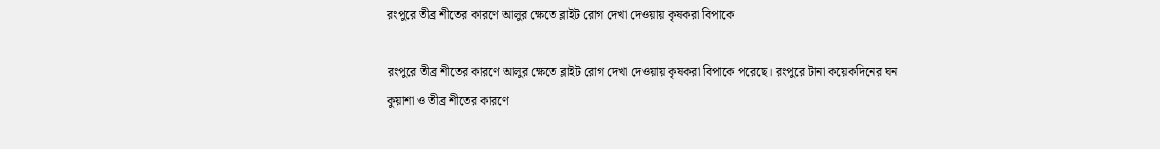রংপুরে তীব্র শীতের কারণে আলুর ক্ষেতে ব্লাইট রোগ দেখা দেওয়ায় কৃষকরা বিপাকে

রংপুরে তীব্র শীতের কারণে আলুর ক্ষেতে ব্লাইট রোগ দেখা দেওয়ায় কৃষকরা বিপাকে পরেছে। রংপুরে টানা কয়েকদিনের ঘন কুয়াশা ও তীব্র শীতের কারণে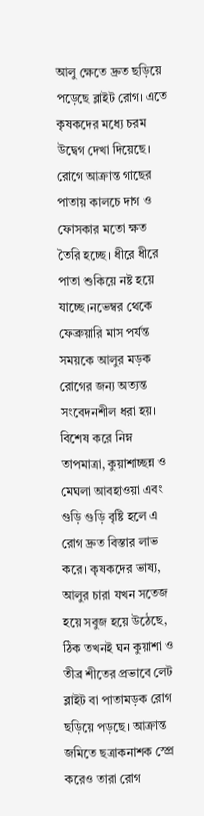আলু ক্ষেতে দ্রুত ছড়িয়ে পড়েছে ব্লাইট রোগ। এতে কৃষকদের মধ্যে চরম উদ্বেগ দেখা দিয়েছে। রোগে আক্রান্ত গাছের পাতায় কালচে দাগ ও ফোসকার মতো ক্ষত তৈরি হচ্ছে। ধীরে ধীরে পাতা শুকিয়ে নষ্ট হয়ে যাচ্ছে।নভেম্বর থেকে ফেব্রুয়ারি মাস পর্যন্ত সময়কে আলুর মড়ক রোগের জন্য অত্যন্ত সংবেদনশীল ধরা হয়। বিশেষ করে নিম্ন তাপমাত্রা, কুয়াশাচ্ছন্ন ও মেঘলা আবহাওয়া এবং গুড়ি গুড়ি বৃষ্টি হলে এ রোগ দ্রুত বিস্তার লাভ করে। কৃষকদের ভাষ্য, আলুর চারা যখন সতেজ হয়ে সবুজ হয়ে উঠেছে, ঠিক তখনই ঘন কুয়াশা ও তীব্র শীতের প্রভাবে লেট ব্লাইট বা পাতামড়ক রোগ ছড়িয়ে পড়ছে। আক্রান্ত জমিতে ছত্রাকনাশক স্প্রে করেও তারা রোগ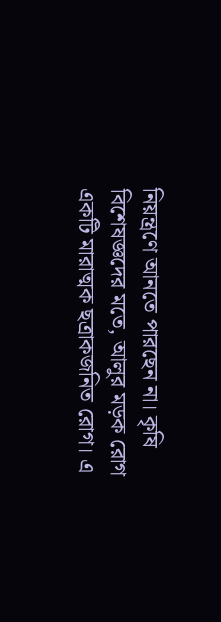নিয়ন্ত্রণে আনতে পারছেন না। কৃষি বিশেষজ্ঞদের মতে, আলুর মড়ক রোগ একটি মারাত্মক ছত্রাকজনিত রোগ। এ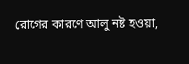রোগের কারণে আলু নষ্ট হওয়া,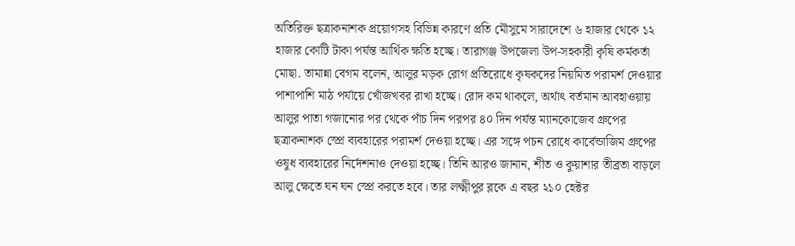অতিরিক্ত ছত্রাকনাশক প্রয়োগসহ বিভিন্ন কারণে প্রতি মৌসুমে সারাদেশে ৬ হাজার থেকে ১২ হাজার কোটি টাকা পর্যন্ত আর্থিক ক্ষতি হচ্ছে। তারাগঞ্জ উপজেলা উপ-সহকারী কৃষি কর্মকর্তা মোছা. তামান্না বেগম বলেন, আলুর মড়ক রোগ প্রতিরোধে কৃষকদের নিয়মিত পরামর্শ দেওয়ার পাশাপাশি মাঠ পর্যায়ে খোঁজখবর রাখা হচ্ছে। রোদ কম থাকলে, অর্থাৎ বর্তমান আবহাওয়ায় আলুর পাতা গজানোর পর থেকে পাঁচ দিন পরপর ৪০ দিন পর্যন্ত ম্যানকোজেব গ্রুপের ছত্রাকনাশক স্প্রে ব্যবহারের পরামর্শ দেওয়া হচ্ছে। এর সঙ্গে পচন রোধে কার্বেন্ডাজিম গ্রুপের ওষুধ ব্যবহারের নির্দেশনাও দেওয়া হচ্ছে। তিনি আরও জানান, শীত ও কুয়াশার তীব্রতা বাড়লে আলু ক্ষেতে ঘন ঘন স্প্রে করতে হবে। তার লক্ষ্মীপুর ব্লকে এ বছর ২১০ হেক্টর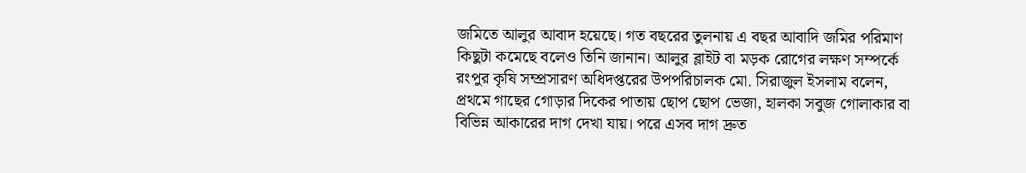জমিতে আলুর আবাদ হয়েছে। গত বছরের তুলনায় এ বছর আবাদি জমির পরিমাণ কিছুটা কমেছে বলেও তিনি জানান। আলুর ব্লাইট বা মড়ক রোগের লক্ষণ সম্পর্কে রংপুর কৃষি সম্প্রসারণ অধিদপ্তরের উপপরিচালক মো. সিরাজুল ইসলাম বলেন, প্রথমে গাছের গোড়ার দিকের পাতায় ছোপ ছোপ ভেজা, হালকা সবুজ গোলাকার বা বিভিন্ন আকারের দাগ দেখা যায়। পরে এসব দাগ দ্রুত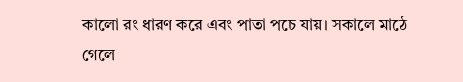কালো রং ধারণ করে এবং পাতা পচে যায়। সকালে মাঠে গেলে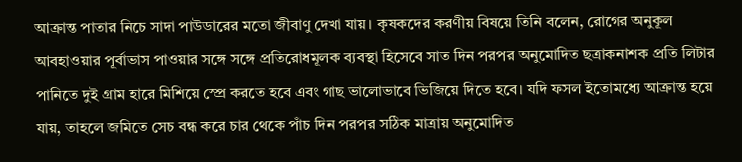আক্রান্ত পাতার নিচে সাদা পাউডারের মতো জীবাণু দেখা যায়। কৃষকদের করণীয় বিষয়ে তিনি বলেন, রোগের অনুকূল আবহাওয়ার পূর্বাভাস পাওয়ার সঙ্গে সঙ্গে প্রতিরোধমূলক ব্যবস্থা হিসেবে সাত দিন পরপর অনুমোদিত ছত্রাকনাশক প্রতি লিটার পানিতে দুই গ্রাম হারে মিশিয়ে স্প্রে করতে হবে এবং গাছ ভালোভাবে ভিজিয়ে দিতে হবে। যদি ফসল ইতোমধ্যে আক্রান্ত হয়ে যায়, তাহলে জমিতে সেচ বন্ধ করে চার থেকে পাঁচ দিন পরপর সঠিক মাত্রায় অনুমোদিত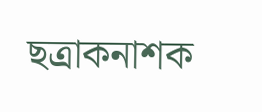ছত্রাকনাশক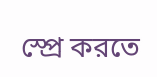স্প্রে করতে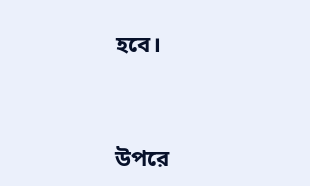হবে।



উপরে